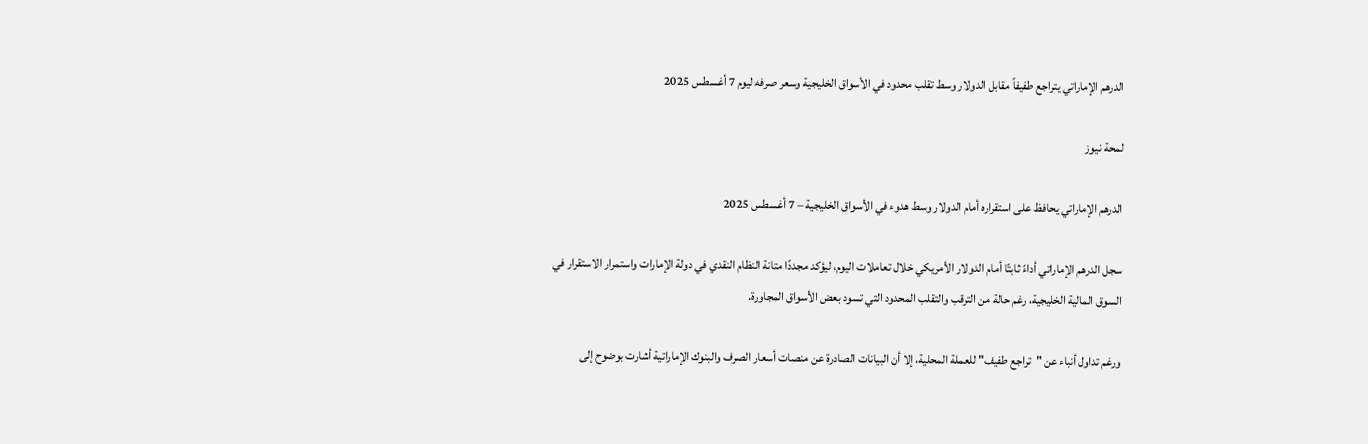الدرهم الإماراتي يتراجع طفيفاً مقابل الدولار وسط تقلب محدود في الأسواق الخليجية وسعر صرفه ليوم 7 أغسطس 2025

لمحة نيوز

الدرهم الإماراتي يحافظ على استقراره أمام الدولار وسط هدوء في الأسواق الخليجية – 7 أغسطس 2025

سجل الدرهم الإماراتي أداءً ثابتًا أمام الدولار الأمريكي خلال تعاملات اليوم، ليؤكد مجددًا متانة النظام النقدي في دولة الإمارات واستمرار الاستقرار في السوق المالية الخليجية، رغم حالة من الترقب والتقلب المحدود التي تسود بعض الأسواق المجاورة.

ورغم تداول أنباء عن "تراجع طفيف" للعملة المحلية، إلا أن البيانات الصادرة عن منصات أسعار الصرف والبنوك الإماراتية أشارت بوضوح إلى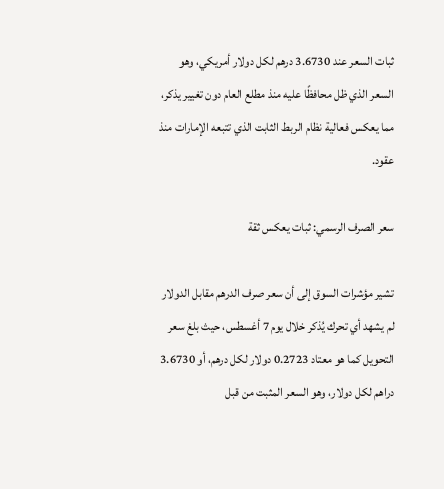ثبات السعر عند 3.6730 درهم لكل دولار أمريكي، وهو السعر الذي ظل محافظًا عليه منذ مطلع العام دون تغيير يذكر، مما يعكس فعالية نظام الربط الثابت الذي تتبعه الإمارات منذ عقود.

سعر الصرف الرسمي: ثبات يعكس ثقة

تشير مؤشرات السوق إلى أن سعر صرف الدرهم مقابل الدولار لم يشهد أي تحرك يُذكر خلال يوم 7 أغسطس، حيث بلغ سعر التحويل كما هو معتاد 0.2723 دولار لكل درهم، أو 3.6730 دراهم لكل دولار، وهو السعر المثبت من قبل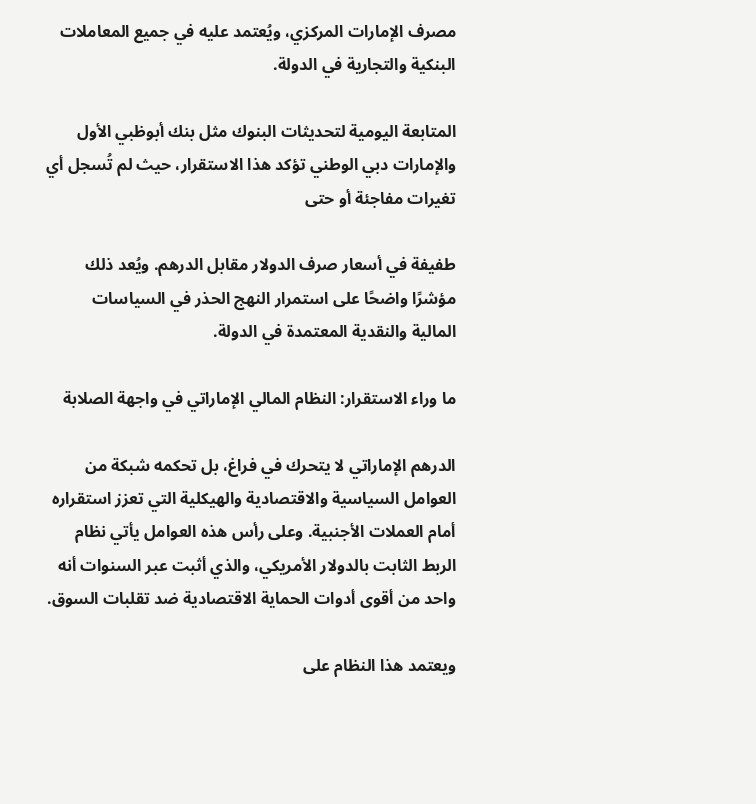مصرف الإمارات المركزي، ويُعتمد عليه في جميع المعاملات البنكية والتجارية في الدولة.

المتابعة اليومية لتحديثات البنوك مثل بنك أبوظبي الأول والإمارات دبي الوطني تؤكد هذا الاستقرار، حيث لم تُسجل أي تغيرات مفاجئة أو حتى

طفيفة في أسعار صرف الدولار مقابل الدرهم. ويُعد ذلك مؤشرًا واضحًا على استمرار النهج الحذر في السياسات المالية والنقدية المعتمدة في الدولة.

ما وراء الاستقرار: النظام المالي الإماراتي في واجهة الصلابة

الدرهم الإماراتي لا يتحرك في فراغ، بل تحكمه شبكة من العوامل السياسية والاقتصادية والهيكلية التي تعزز استقراره أمام العملات الأجنبية. وعلى رأس هذه العوامل يأتي نظام الربط الثابت بالدولار الأمريكي، والذي أثبت عبر السنوات أنه واحد من أقوى أدوات الحماية الاقتصادية ضد تقلبات السوق.

ويعتمد هذا النظام على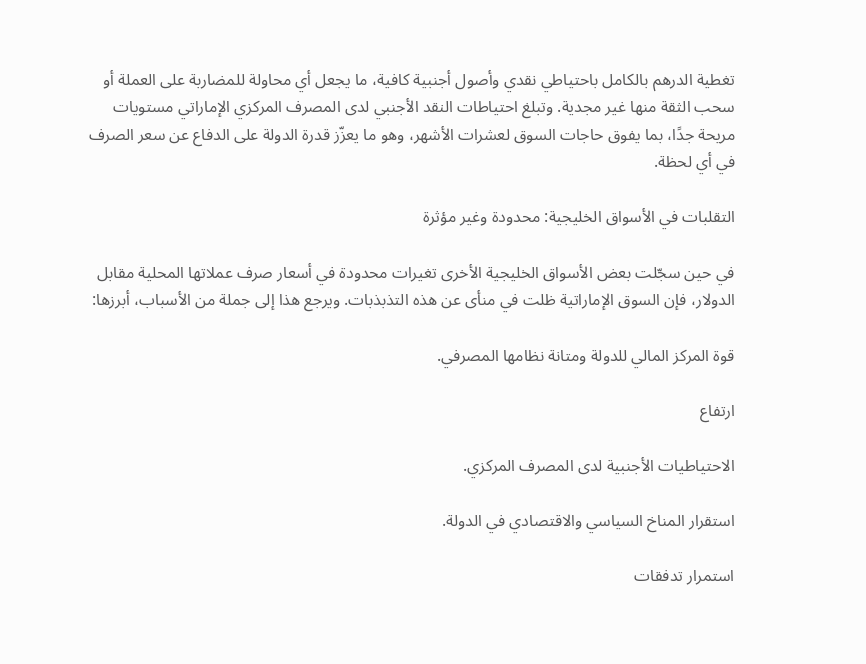تغطية الدرهم بالكامل باحتياطي نقدي وأصول أجنبية كافية، ما يجعل أي محاولة للمضاربة على العملة أو سحب الثقة منها غير مجدية. وتبلغ احتياطات النقد الأجنبي لدى المصرف المركزي الإماراتي مستويات مريحة جدًا، بما يفوق حاجات السوق لعشرات الأشهر، وهو ما يعزّز قدرة الدولة على الدفاع عن سعر الصرف في أي لحظة.

التقلبات في الأسواق الخليجية: محدودة وغير مؤثرة

في حين سجّلت بعض الأسواق الخليجية الأخرى تغيرات محدودة في أسعار صرف عملاتها المحلية مقابل الدولار، فإن السوق الإماراتية ظلت في منأى عن هذه التذبذبات. ويرجع هذا إلى جملة من الأسباب، أبرزها:

قوة المركز المالي للدولة ومتانة نظامها المصرفي.

ارتفاع

الاحتياطيات الأجنبية لدى المصرف المركزي.

استقرار المناخ السياسي والاقتصادي في الدولة.

استمرار تدفقات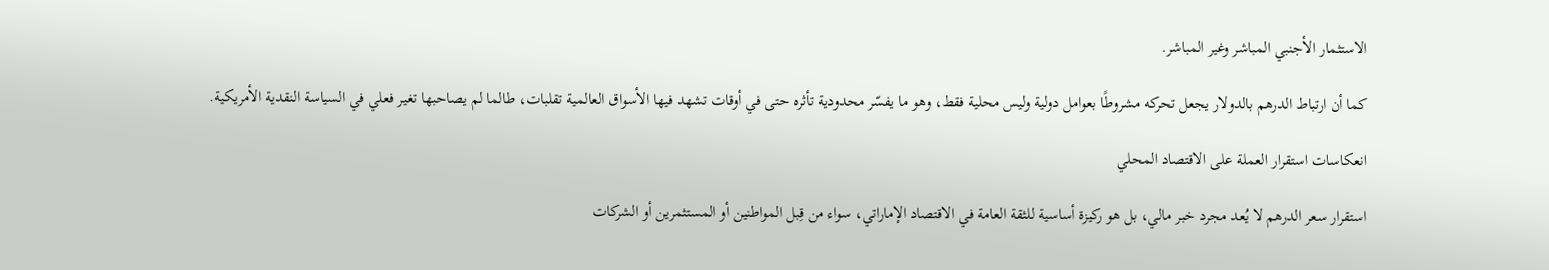الاستثمار الأجنبي المباشر وغير المباشر.

كما أن ارتباط الدرهم بالدولار يجعل تحركه مشروطًا بعوامل دولية وليس محلية فقط، وهو ما يفسّر محدودية تأثره حتى في أوقات تشهد فيها الأسواق العالمية تقلبات، طالما لم يصاحبها تغير فعلي في السياسة النقدية الأمريكية.

انعكاسات استقرار العملة على الاقتصاد المحلي

استقرار سعر الدرهم لا يُعد مجرد خبر مالي، بل هو ركيزة أساسية للثقة العامة في الاقتصاد الإماراتي، سواء من قِبل المواطنين أو المستثمرين أو الشركات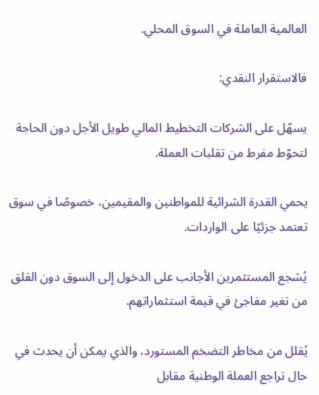العالمية العاملة في السوق المحلي.

فالاستقرار النقدي:

يسهّل على الشركات التخطيط المالي طويل الأجل دون الحاجة لتحوّط مفرط من تقلبات العملة.

يحمي القدرة الشرائية للمواطنين والمقيمين، خصوصًا في سوق تعتمد جزئيًا على الواردات.

يُشجع المستثمرين الأجانب على الدخول إلى السوق دون القلق من تغير مفاجئ في قيمة استثماراتهم.

يُقلل من مخاطر التضخم المستورد، والذي يمكن أن يحدث في حال تراجع العملة الوطنية مقابل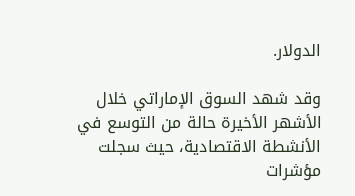الدولار.

وقد شهد السوق الإماراتي خلال الأشهر الأخيرة حالة من التوسع في الأنشطة الاقتصادية، حيث سجلت مؤشرات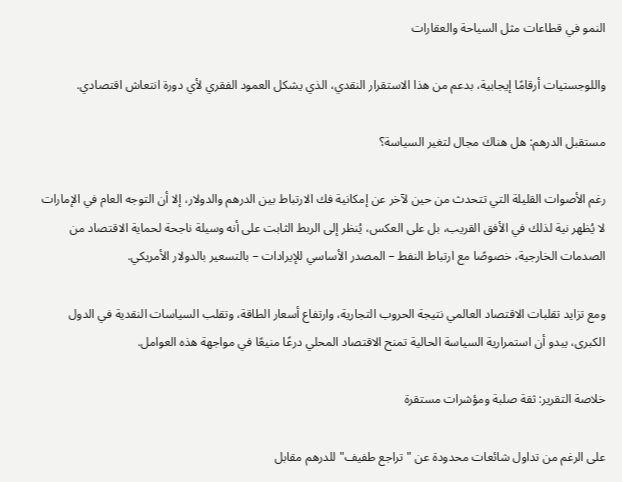النمو في قطاعات مثل السياحة والعقارات

واللوجستيات أرقامًا إيجابية، بدعم من هذا الاستقرار النقدي، الذي يشكل العمود الفقري لأي دورة انتعاش اقتصادي.

مستقبل الدرهم: هل هناك مجال لتغير السياسة؟

رغم الأصوات القليلة التي تتحدث من حين لآخر عن إمكانية فك الارتباط بين الدرهم والدولار، إلا أن التوجه العام في الإمارات لا يُظهر نية لذلك في الأفق القريب، بل على العكس، يُنظر إلى الربط الثابت على أنه وسيلة ناجحة لحماية الاقتصاد من الصدمات الخارجية، خصوصًا مع ارتباط النفط – المصدر الأساسي للإيرادات – بالتسعير بالدولار الأمريكي.

ومع تزايد تقلبات الاقتصاد العالمي نتيجة الحروب التجارية، وارتفاع أسعار الطاقة، وتقلب السياسات النقدية في الدول الكبرى، يبدو أن استمرارية السياسة الحالية تمنح الاقتصاد المحلي درعًا منيعًا في مواجهة هذه العوامل.

خلاصة التقرير: ثقة صلبة ومؤشرات مستقرة

على الرغم من تداول شائعات محدودة عن "تراجع طفيف" للدرهم مقابل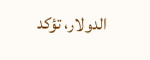الدولار، تؤكد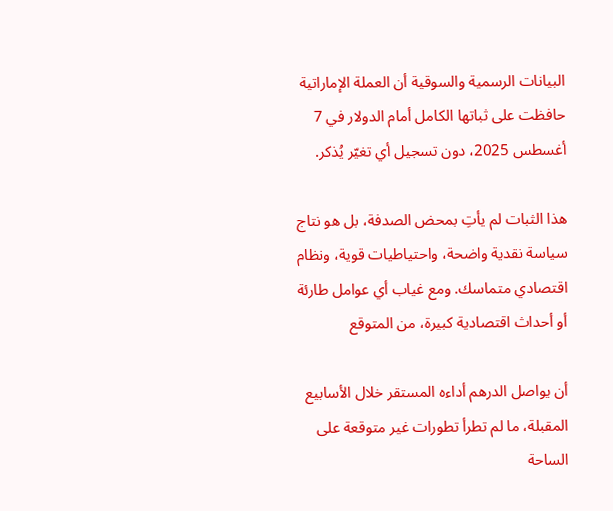البيانات الرسمية والسوقية أن العملة الإماراتية حافظت على ثباتها الكامل أمام الدولار في 7 أغسطس 2025، دون تسجيل أي تغيّر يُذكر.

هذا الثبات لم يأتِ بمحض الصدفة، بل هو نتاج سياسة نقدية واضحة، واحتياطيات قوية، ونظام اقتصادي متماسك. ومع غياب أي عوامل طارئة أو أحداث اقتصادية كبيرة، من المتوقع

أن يواصل الدرهم أداءه المستقر خلال الأسابيع المقبلة، ما لم تطرأ تطورات غير متوقعة على الساحة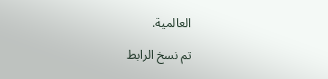العالمية.

تم نسخ الرابط